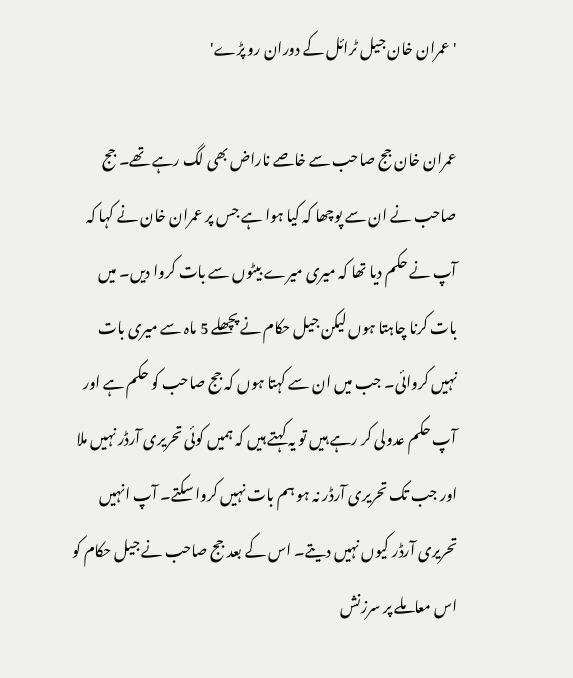'عمران خان جیل ٹرائل کے دوران رو پڑے'

عمران خان جج صاحب سے خاصے ناراض بھی لگ رہے تھے۔ جج صاحب نے ان سے پوچھا کہ کیا ہوا ہے جس پر عمران خان نے کہا کہ آپ نے حکم دیا تھا کہ میری میرے بیٹوں سے بات کروا دیں۔ میں بات کرنا چاہتا ہوں لیکن جیل حکام نے پچھلے 5 ماہ سے میری بات نہیں کروائی۔ جب میں ان سے کہتا ہوں کہ جج صاحب کو حکم ہے اور آپ حکم عدولی کر رہے ہیں تو یہ کہتے ہیں کہ ہمیں کوئی تحریری آرڈر نہیں ملا اور جب تک تحریری آرڈر نہ ہو ہم بات نہیں کروا سکتے۔ آپ انہیں تحریری آرڈر کیوں نہیں دیتے۔ اس کے بعد جج صاحب نے جیل حکام کو اس معاملے پر سرزنش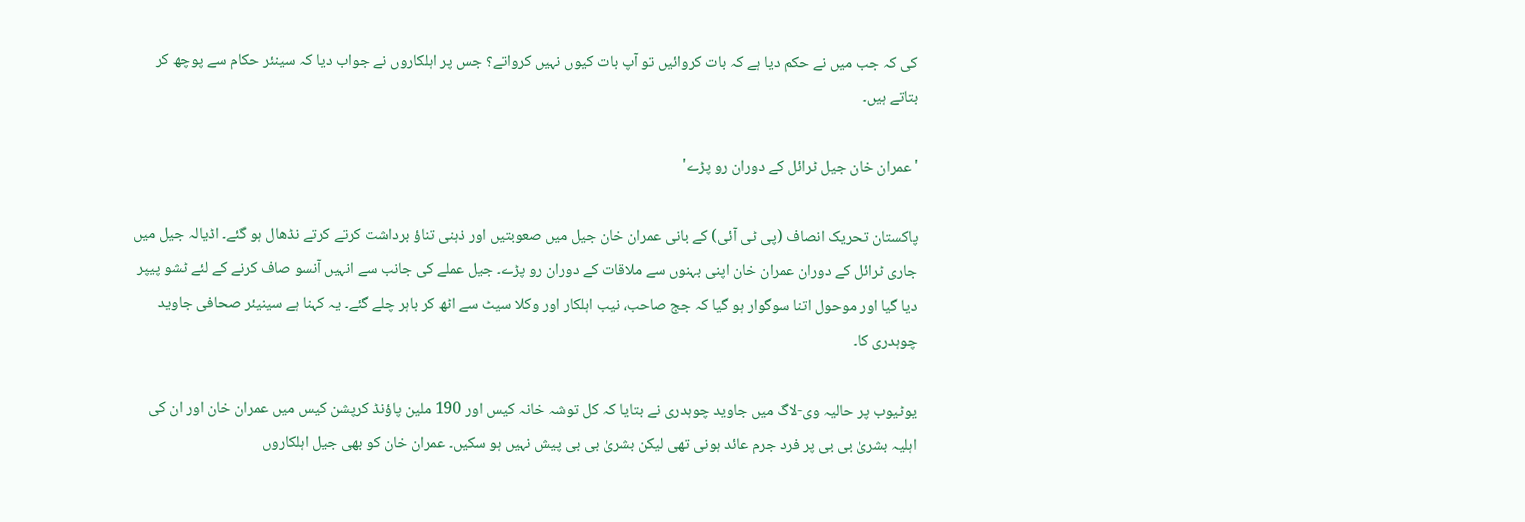کی کہ جب میں نے حکم دیا ہے کہ بات کروائیں تو آپ بات کیوں نہیں کرواتے؟ جس پر اہلکاروں نے جواب دیا کہ سینئر حکام سے پوچھ کر بتاتے ہیں۔

'عمران خان جیل ٹرائل کے دوران رو پڑے'

پاکستان تحریک انصاف (پی ٹی آئی) کے بانی عمران خان جیل میں صعوبتیں اور ذہنی تناؤ برداشت کرتے کرتے نڈھال ہو گئے۔ اڈیالہ جیل میں جاری ٹرائل کے دوران عمران خان اپنی بہنوں سے ملاقات کے دوران رو پڑے۔ جیل عملے کی جانب سے انہیں آنسو صاف کرنے کے لئے ٹشو پیپر دیا گیا اور موحول اتنا سوگوار ہو گیا کہ جج صاحب، نیب اہلکار اور وکلا سیٹ سے اٹھ کر باہر چلے گئے۔ یہ کہنا ہے سینیئر صحافی جاوید چوہدری کا۔

یوٹیوب پر حالیہ وی-لاگ میں جاوید چوہدری نے بتایا کہ کل توشہ خانہ کیس اور 190 ملین پاؤنڈ کرپشن کیس میں عمران خان اور ان کی اہلیہ بشریٰ بی بی پر فرد جرم عائد ہونی تھی لیکن بشریٰ بی بی پیش نہیں ہو سکیں۔ عمران خان کو بھی جیل اہلکاروں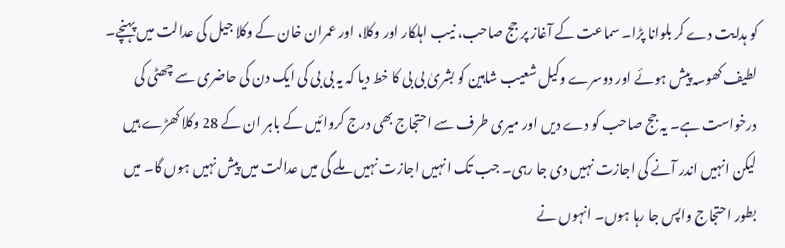کو ہدایت دے کر بلوانا پڑا۔ سماعت کے آغاز پر جج صاحب، نیب اہلکار اور وکلا، اور عمران خان کے وکلا جیل کی عدالت میں پہنچے۔ لطیف کھوسہ پیش ہوئے اور دوسرے وکیل شعیب شاہین کو بشریٰ بی بی کا خط دیا کہ یہ بی بی کی ایک دن کی حاضری سے چھٹی کی درخواست ہے۔ یہ جج صاحب کو دے دیں اور میری طرف سے احتجاج بھی درج کروائیں کے باہر ان کے 28 وکلا کھڑے ہیں لیکن انہیں اندر آنے کی اجازت نہیں دی جا رہی۔ جب تک انہیں اجازت نہیں ملے گی میں عدالت میں پیش نہیں ہوں گا۔ میں بطور احتجاج واپس جا رہا ہوں۔ انہوں نے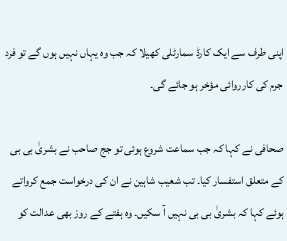اپنی طرف سے ایک کارڈ سمارٹلی کھیلا کہ جب وہ یہاں نہیں ہوں گے تو فرد جرم کی کارروائی مؤخر ہو جائے گی۔

صحافی نے کہا کہ جب سماعت شروع ہوئی تو جج صاحب نے بشریٰ بی بی کے متعلق استفسار کیا۔ تب شعیب شاہین نے ان کی درخواست جمع کرواتے ہوئے کہا کہ بشریٰ بی بی نہیں آ سکیں۔ وہ ہفتے کے روز بھی عدالت کو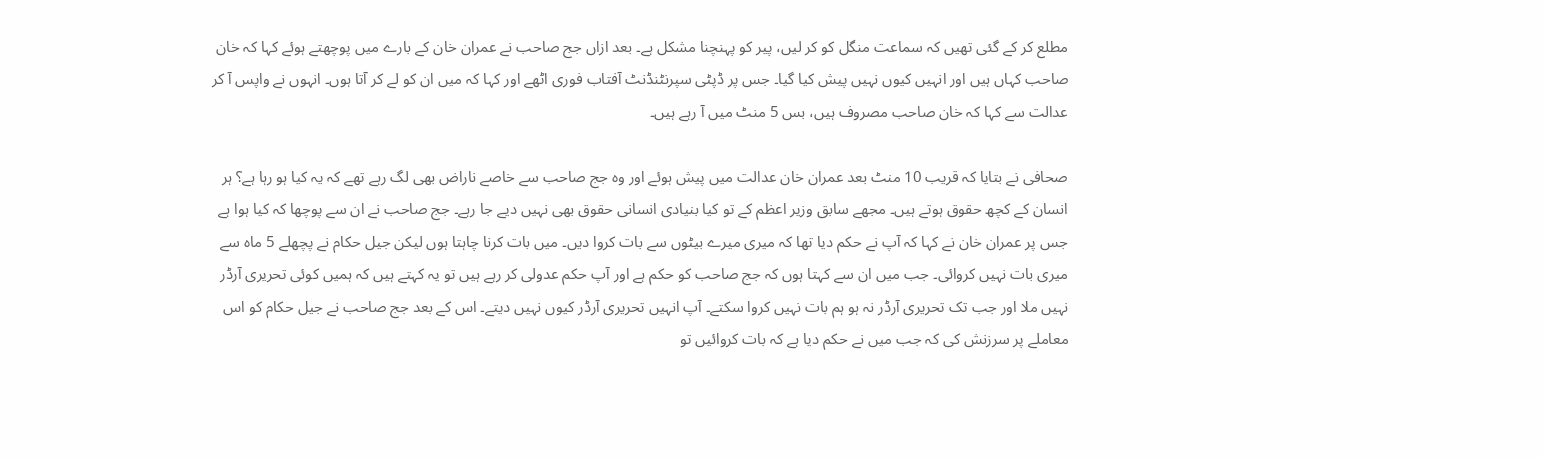مطلع کر کے گئی تھیں کہ سماعت منگل کو کر لیں، پیر کو پہنچنا مشکل ہے۔ بعد ازاں جج صاحب نے عمران خان کے بارے میں پوچھتے ہوئے کہا کہ خان صاحب کہاں ہیں اور انہیں کیوں نہیں پیش کیا گیا۔ جس پر ڈپٹی سپرنٹنڈنٹ آفتاب فوری اٹھے اور کہا کہ میں ان کو لے کر آتا ہوں۔ انہوں نے واپس آ کر عدالت سے کہا کہ خان صاحب مصروف ہیں، بس 5 منٹ میں آ رہے ہیں۔

صحافی نے بتایا کہ قریب 10 منٹ بعد عمران خان عدالت میں پیش ہوئے اور وہ جج صاحب سے خاصے ناراض بھی لگ رہے تھے کہ یہ کیا ہو رہا ہے؟ ہر انسان کے کچھ حقوق ہوتے ہیں۔ مجھے سابق وزیر اعظم کے تو کیا بنیادی انسانی حقوق بھی نہیں دیے جا رہے۔ جج صاحب نے ان سے پوچھا کہ کیا ہوا ہے جس پر عمران خان نے کہا کہ آپ نے حکم دیا تھا کہ میری میرے بیٹوں سے بات کروا دیں۔ میں بات کرنا چاہتا ہوں لیکن جیل حکام نے پچھلے 5 ماہ سے میری بات نہیں کروائی۔ جب میں ان سے کہتا ہوں کہ جج صاحب کو حکم ہے اور آپ حکم عدولی کر رہے ہیں تو یہ کہتے ہیں کہ ہمیں کوئی تحریری آرڈر نہیں ملا اور جب تک تحریری آرڈر نہ ہو ہم بات نہیں کروا سکتے۔ آپ انہیں تحریری آرڈر کیوں نہیں دیتے۔ اس کے بعد جج صاحب نے جیل حکام کو اس معاملے پر سرزنش کی کہ جب میں نے حکم دیا ہے کہ بات کروائیں تو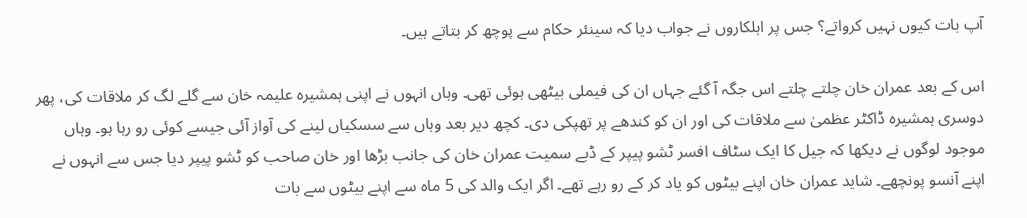آپ بات کیوں نہیں کرواتے؟ جس پر اہلکاروں نے جواب دیا کہ سینئر حکام سے پوچھ کر بتاتے ہیں۔

اس کے بعد عمران خان چلتے چلتے اس جگہ آ گئے جہاں ان کی فیملی بیٹھی ہوئی تھی۔ وہاں انہوں نے اپنی ہمشیرہ علیمہ خان سے گلے لگ کر ملاقات کی، پھر دوسری ہمشیرہ ڈاکٹر عظمیٰ سے ملاقات کی اور ان کو کندھے پر تھپکی دی۔ کچھ دیر بعد وہاں سے سسکیاں لینے کی آواز آئی جیسے کوئی رو رہا ہو۔ وہاں موجود لوگوں نے دیکھا کہ جیل کا ایک سٹاف افسر ٹشو پیپر کے ڈبے سمیت عمران خان کی جانب بڑھا اور خان صاحب کو ٹشو پیپر دیا جس سے انہوں نے اپنے آنسو پونچھے۔ شاید عمران خان اپنے بیٹوں کو یاد کر کے رو رہے تھے۔ اگر ایک والد کی 5 ماہ سے اپنے بیٹوں سے بات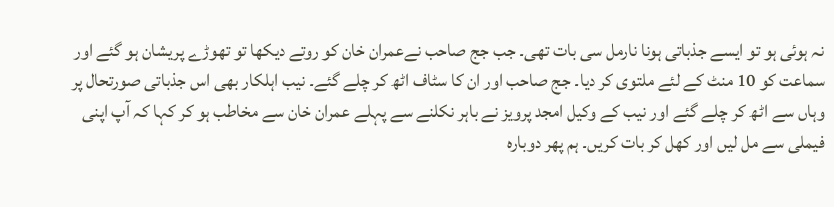نہ ہوئی ہو تو ایسے جذباتی ہونا نارمل سی بات تھی۔ جب جج صاحب نےعمران خان کو روتے دیکھا تو تھوڑے پریشان ہو گئے اور سماعت کو 10 منٹ کے لئے ملتوی کر دیا۔ جج صاحب اور ان کا سٹاف اٹھ کر چلے گئے۔ نیب اہلکار بھی اس جذباتی صورتحال پر وہاں سے اٹھ کر چلے گئے اور نیب کے وکیل امجد پرویز نے باہر نکلنے سے پہلے عمران خان سے مخاطب ہو کر کہا کہ آپ اپنی فیملی سے مل لیں اور کھل کر بات کریں۔ ہم پھر دوبارہ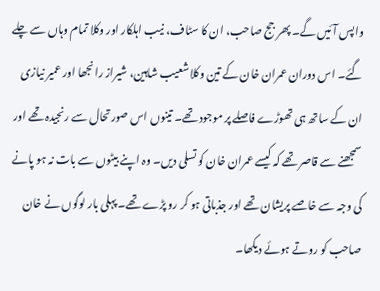واپس آئیں گے۔ پھر جج صاحب، ان کا سٹاف، نیب اہلکار اور وکلا تمام وہاں سے چلے گئے۔ اس دوران عمران خان کے تین وکلا شعیب شاہین، شیراز رانجھا اور عمیر نیازی ان کے ساتھ ہی تھوڑے فاصلے پر موجود تھے۔ تینوں اس صورتحال سے رنجیدہ تھے اور سمجھنے سے قاصر تھے کہ کیسے عمران خان کو تسلی دیں۔ وہ اپنے بیٹوں سے بات نہ ہو پانے کی وجہ سے خاصے پریشان تھے اور جذباتی ہو کر رو پڑے تھے۔ پہلی بار لوگوں نے خان صاحب کو روتے ہوئے دیکھا۔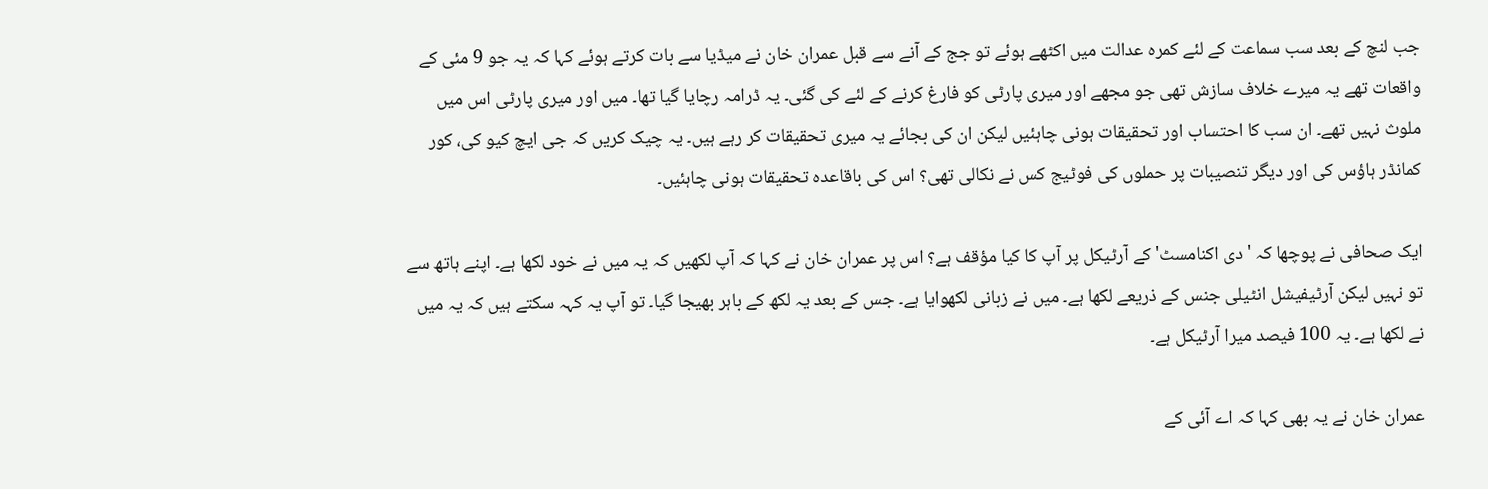جب لنچ کے بعد سب سماعت کے لئے کمرہ عدالت میں اکٹھے ہوئے تو جج کے آنے سے قبل عمران خان نے میڈیا سے بات کرتے ہوئے کہا کہ یہ جو 9 مئی کے واقعات تھے یہ میرے خلاف سازش تھی جو مجھے اور میری پارٹی کو فارغ کرنے کے لئے کی گئی۔ یہ ڈرامہ رچایا گیا تھا۔ میں اور میری پارٹی اس میں ملوث نہیں تھے۔ ان سب کا احتساب اور تحقیقات ہونی چاہئیں لیکن ان کی بجائے یہ میری تحقیقات کر رہے ہیں۔ یہ چیک کریں کہ جی ایچ کیو کی، کور کمانڈر ہاؤس کی اور دیگر تنصیبات پر حملوں کی فوٹیج کس نے نکالی تھی؟ اس کی باقاعدہ تحقیقات ہونی چاہئیں۔

ایک صحافی نے پوچھا کہ 'دی اکنامسٹ' کے آرٹیکل پر آپ کا کیا مؤقف ہے؟ اس پر عمران خان نے کہا کہ آپ لکھیں کہ یہ میں نے خود لکھا ہے۔ اپنے ہاتھ سے تو نہیں لیکن آرٹیفیشل انٹیلی جنس کے ذریعے لکھا ہے۔ میں نے زبانی لکھوایا ہے۔ جس کے بعد یہ لکھ کے باہر بھیجا گیا۔ تو آپ یہ کہہ سکتے ہیں کہ یہ میں نے لکھا ہے۔ یہ 100 فیصد میرا آرٹیکل ہے۔

عمران خان نے یہ بھی کہا کہ اے آئی کے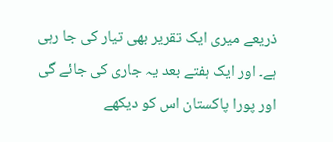ذریعے میری ایک تقریر بھی تیار کی جا رہی ہے۔ اور ایک ہفتے بعد یہ جاری کی جائے گی اور پورا پاکستان اس کو دیکھے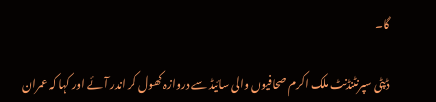گا۔

ڈپٹی سپرنٹنڈنٹ ملک اکرم صحافیوں والی سائیڈ سے دروازہ کھول کر اندر آئے اور کہا کہ عمران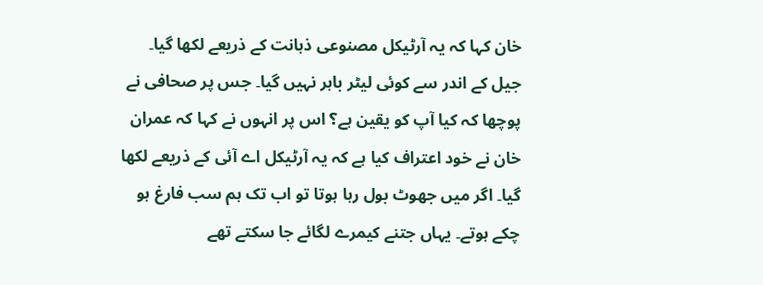خان کہا کہ یہ آرٹیکل مصنوعی ذہانت کے ذریعے لکھا گیا۔ جیل کے اندر سے کوئی لیٹر باہر نہیں گیا۔ جس پر صحافی نے پوچھا کہ کیا آپ کو یقین ہے؟ اس پر انہوں نے کہا کہ عمران خان نے خود اعتراف کیا ہے کہ یہ آرٹیکل اے آئی کے ذریعے لکھا گیا۔ اگر میں جھوٹ بول رہا ہوتا تو اب تک ہم سب فارغ ہو چکے ہوتے۔ یہاں جتنے کیمرے لگائے جا سکتے تھے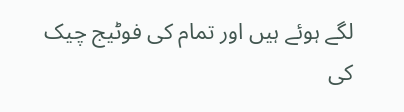لگے ہوئے ہیں اور تمام کی فوٹیج چیک کی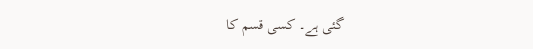گئی ہے۔ کسی قسم کا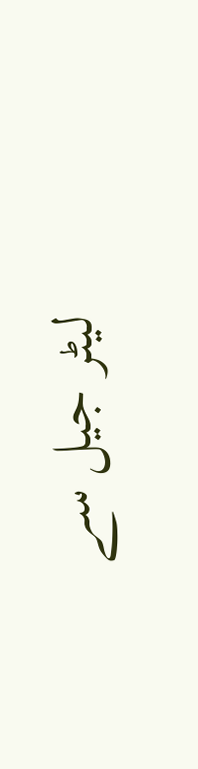لیٹر جیل سے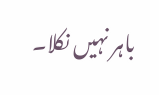باہر نہیں نکلا۔